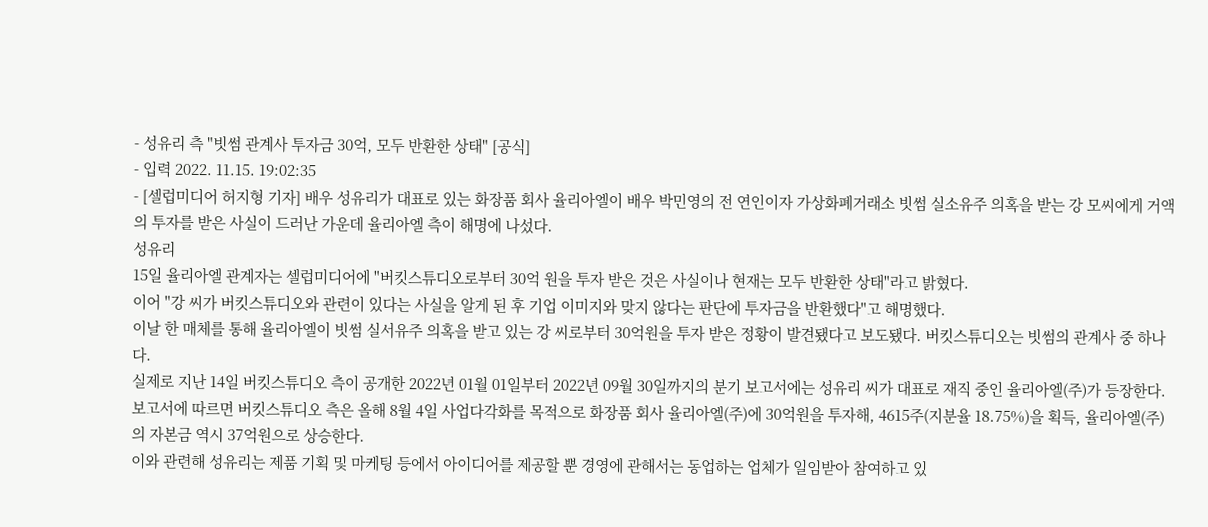- 성유리 측 "빗썸 관계사 투자금 30억, 모두 반환한 상태" [공식]
- 입력 2022. 11.15. 19:02:35
- [셀럽미디어 허지형 기자] 배우 성유리가 대표로 있는 화장품 회사 율리아엘이 배우 박민영의 전 연인이자 가상화폐거래소 빗썸 실소유주 의혹을 받는 강 모씨에게 거액의 투자를 받은 사실이 드러난 가운데 율리아엘 측이 해명에 나섰다.
성유리
15일 율리아엘 관계자는 셀럽미디어에 "버킷스튜디오로부터 30억 원을 투자 받은 것은 사실이나 현재는 모두 반환한 상태"라고 밝혔다.
이어 "강 씨가 버킷스튜디오와 관련이 있다는 사실을 알게 된 후 기업 이미지와 맞지 않다는 판단에 투자금을 반환했다"고 해명했다.
이날 한 매체를 통해 율리아엘이 빗썸 실서유주 의혹을 받고 있는 강 씨로부터 30억원을 투자 받은 정황이 발견됐다고 보도됐다. 버킷스튜디오는 빗썸의 관계사 중 하나다.
실제로 지난 14일 버킷스튜디오 측이 공개한 2022년 01월 01일부터 2022년 09월 30일까지의 분기 보고서에는 성유리 씨가 대표로 재직 중인 율리아엘(주)가 등장한다.
보고서에 따르면 버킷스튜디오 측은 올해 8월 4일 사업다각화를 목적으로 화장품 회사 율리아엘(주)에 30억원을 투자해, 4615주(지분율 18.75%)을 획득, 율리아엘(주)의 자본금 역시 37억원으로 상승한다.
이와 관련해 성유리는 제품 기획 및 마케팅 등에서 아이디어를 제공할 뿐 경영에 관해서는 동업하는 업체가 일임받아 참여하고 있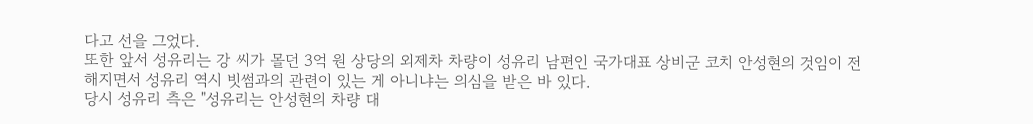다고 선을 그었다.
또한 앞서 성유리는 강 씨가 몰던 3억 원 상당의 외제차 차량이 성유리 남편인 국가대표 상비군 코치 안성현의 것임이 전해지면서 성유리 역시 빗썸과의 관련이 있는 게 아니냐는 의심을 받은 바 있다.
당시 성유리 측은 "성유리는 안성현의 차량 대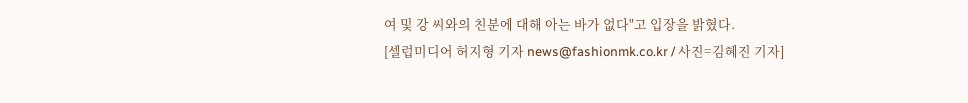여 및 강 씨와의 친분에 대해 아는 바가 없다"고 입장을 밝혔다.
[셀럽미디어 허지형 기자 news@fashionmk.co.kr / 사진=김혜진 기자]